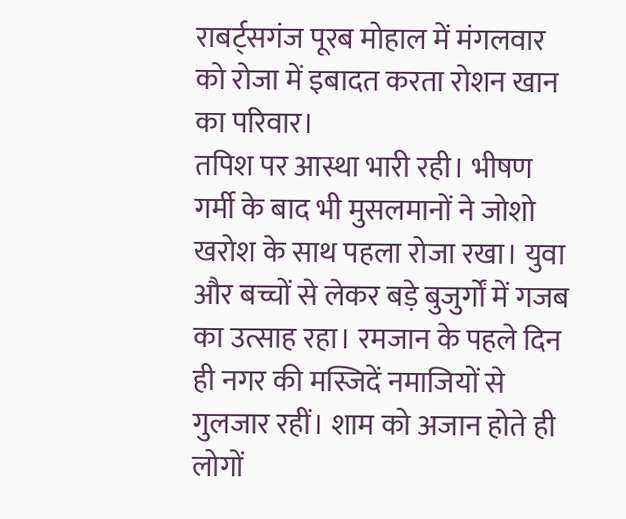राबर्ट्सगंज पूरब मोहाल में मंगलवार को रोजा में इबादत करता रोशन खान का परिवार।
तपिश पर आस्था भारी रही। भीषण गर्मी के बाद भी मुसलमानों ने जोशो खरोश के साथ पहला रोजा रखा। युवा और बच्चों से लेकर बड़े बुजुर्गों में गजब का उत्साह रहा। रमजान के पहले दिन ही नगर की मस्जिदें नमाजियों से गुलजार रहीं। शाम को अजान होते ही लोगों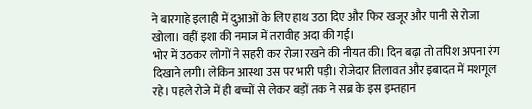ने बारगाहे इलाही में दुआओं के लिए हाथ उठा दिए और फिर खजूर और पानी से रोजा खोला। वहीं इशा की नमाज में तरावीह अदा की गई।
भोर में उठकर लोगों ने सहरी कर रोजा रखने की नीयत की। दिन बढ़ा तो तपिश अपना रंग दिखाने लगी। लेकिन आस्था उस पर भारी पड़ी। रोजेदार तिलावत और इबादत में मशगूल रहे। पहले रोजे में ही बच्चों से लेकर बड़ों तक ने सब्र के इस इम्तहान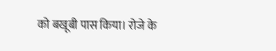को बखूबी पास किया। रोजे के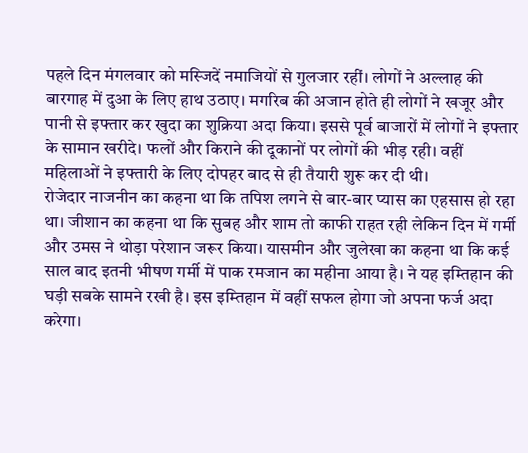पहले दिन मंगलवार को मस्जिदें नमाजियों से गुलजार रहीं। लोगों ने अल्लाह की बारगाह में दुआ के लिए हाथ उठाए। मगरिब की अजान होते ही लोगों ने खजूर और पानी से इफ्तार कर खुदा का शुक्रिया अदा किया। इससे पूर्व बाजारों में लोगों ने इफ्तार के सामान खरीदे। फलों और किराने की दूकानों पर लोगों की भीड़ रही। वहीं महिलाओं ने इफ्तारी के लिए दोपहर बाद से ही तैयारी शुरू कर दी थी।
रोजेदार नाजनीन का कहना था कि तपिश लगने से बार-बार प्यास का एहसास हो रहा था। जीशान का कहना था कि सुबह और शाम तो काफी राहत रही लेकिन दिन में गर्मी और उमस ने थोड़ा परेशान जरूर किया। यासमीन और जुलेखा का कहना था कि कई साल बाद इतनी भीषण गर्मी में पाक रमजान का महीना आया है। ने यह इम्तिहान की घड़ी सबके सामने रखी है। इस इम्तिहान में वहीं सफल होगा जो अपना फर्ज अदा करेगा।